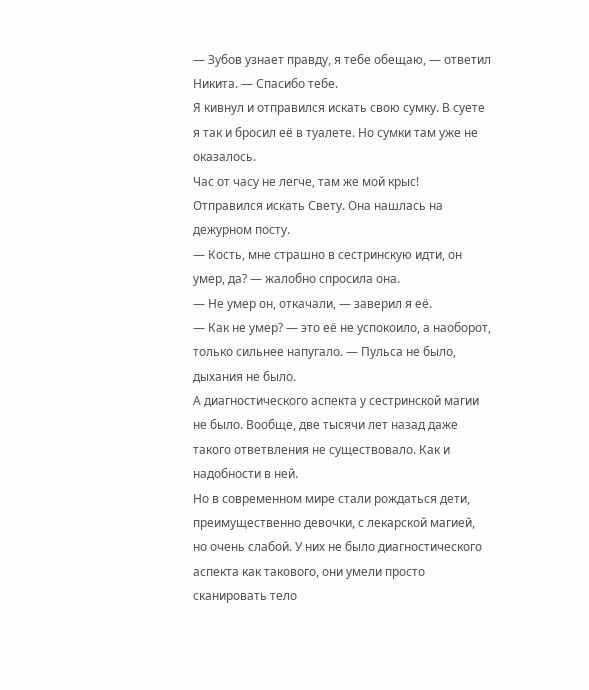— Зубов узнает правду, я тебе обещаю, — ответил Никита. — Спасибо тебе.
Я кивнул и отправился искать свою сумку. В суете я так и бросил её в туалете. Но сумки там уже не оказалось.
Час от часу не легче, там же мой крыс!
Отправился искать Свету. Она нашлась на дежурном посту.
— Кость, мне страшно в сестринскую идти, он умер, да? — жалобно спросила она.
— Не умер он, откачали, — заверил я её.
— Как не умер? — это её не успокоило, а наоборот, только сильнее напугало. — Пульса не было, дыхания не было.
А диагностического аспекта у сестринской магии не было. Вообще, две тысячи лет назад даже такого ответвления не существовало. Как и надобности в ней.
Но в современном мире стали рождаться дети, преимущественно девочки, с лекарской магией, но очень слабой. У них не было диагностического аспекта как такового, они умели просто сканировать тело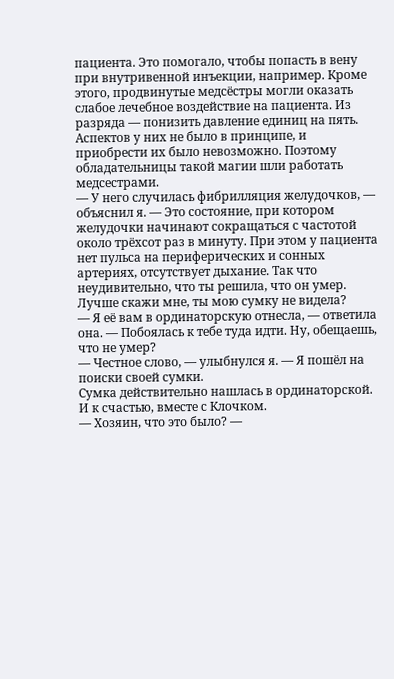пациента. Это помогало, чтобы попасть в вену при внутривенной инъекции, например. Кроме этого, продвинутые медсёстры могли оказать слабое лечебное воздействие на пациента. Из разряда — понизить давление единиц на пять.
Аспектов у них не было в принципе, и приобрести их было невозможно. Поэтому обладательницы такой магии шли работать медсестрами.
— У него случилась фибрилляция желудочков, — объяснил я. — Это состояние, при котором желудочки начинают сокращаться с частотой около трёхсот раз в минуту. При этом у пациента нет пульса на периферических и сонных артериях, отсутствует дыхание. Так что неудивительно, что ты решила, что он умер. Лучше скажи мне, ты мою сумку не видела?
— Я её вам в ординаторскую отнесла, — ответила она. — Побоялась к тебе туда идти. Ну, обещаешь, что не умер?
— Честное слово, — улыбнулся я. — Я пошёл на поиски своей сумки.
Сумка действительно нашлась в ординаторской. И к счастью, вместе с Клочком.
— Хозяин, что это было? —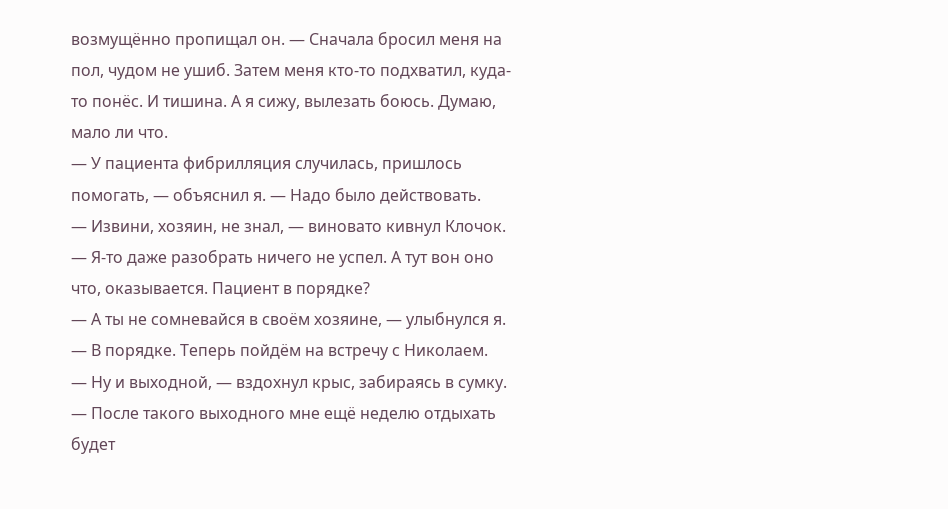возмущённо пропищал он. — Сначала бросил меня на пол, чудом не ушиб. Затем меня кто-то подхватил, куда-то понёс. И тишина. А я сижу, вылезать боюсь. Думаю, мало ли что.
— У пациента фибрилляция случилась, пришлось помогать, — объяснил я. — Надо было действовать.
— Извини, хозяин, не знал, — виновато кивнул Клочок. — Я-то даже разобрать ничего не успел. А тут вон оно что, оказывается. Пациент в порядке?
— А ты не сомневайся в своём хозяине, — улыбнулся я. — В порядке. Теперь пойдём на встречу с Николаем.
— Ну и выходной, — вздохнул крыс, забираясь в сумку. — После такого выходного мне ещё неделю отдыхать будет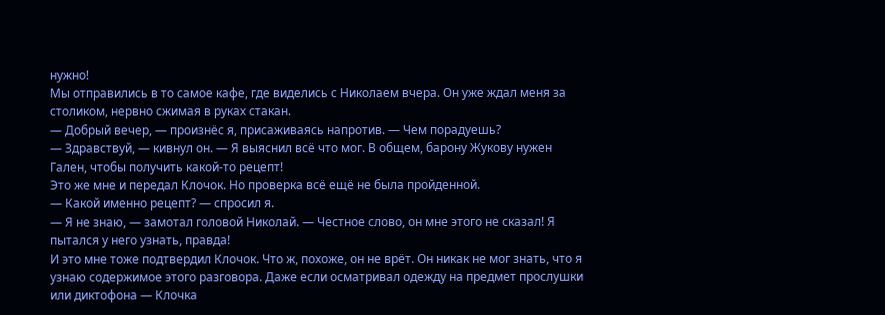нужно!
Мы отправились в то самое кафе, где виделись с Николаем вчера. Он уже ждал меня за столиком, нервно сжимая в руках стакан.
— Добрый вечер, — произнёс я, присаживаясь напротив. — Чем порадуешь?
— Здравствуй, — кивнул он. — Я выяснил всё что мог. В общем, барону Жукову нужен Гален, чтобы получить какой-то рецепт!
Это же мне и передал Клочок. Но проверка всё ещё не была пройденной.
— Какой именно рецепт? — спросил я.
— Я не знаю, — замотал головой Николай. — Честное слово, он мне этого не сказал! Я пытался у него узнать, правда!
И это мне тоже подтвердил Клочок. Что ж, похоже, он не врёт. Он никак не мог знать, что я узнаю содержимое этого разговора. Даже если осматривал одежду на предмет прослушки или диктофона — Клочка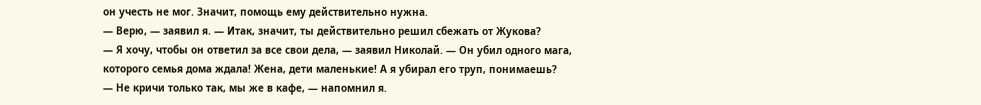он учесть не мог. Значит, помощь ему действительно нужна.
— Верю, — заявил я. — Итак, значит, ты действительно решил сбежать от Жукова?
— Я хочу, чтобы он ответил за все свои дела, — заявил Николай. — Он убил одного мага, которого семья дома ждала! Жена, дети маленькие! А я убирал его труп, понимаешь?
— Не кричи только так, мы же в кафе, — напомнил я.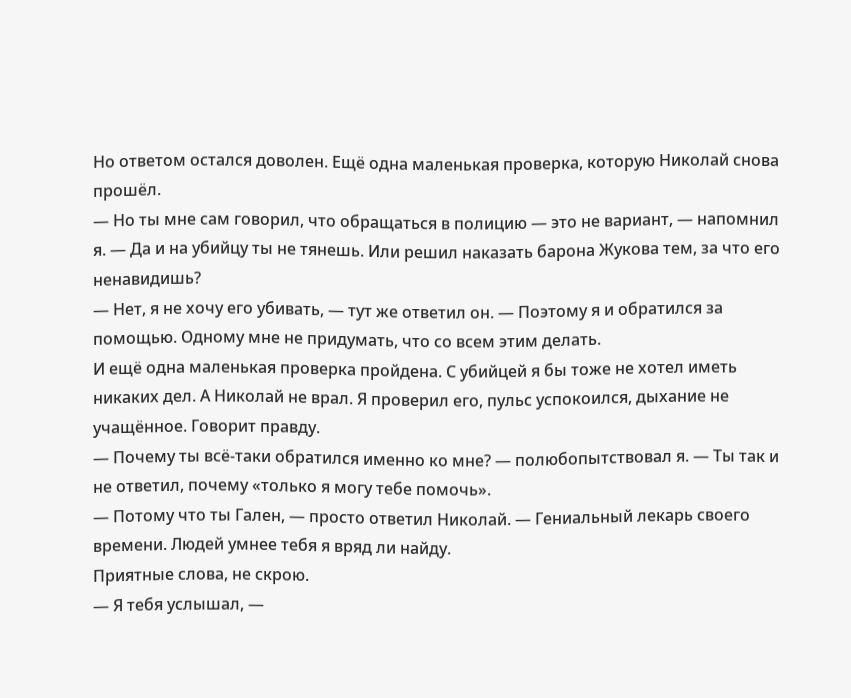Но ответом остался доволен. Ещё одна маленькая проверка, которую Николай снова прошёл.
— Но ты мне сам говорил, что обращаться в полицию — это не вариант, — напомнил я. — Да и на убийцу ты не тянешь. Или решил наказать барона Жукова тем, за что его ненавидишь?
— Нет, я не хочу его убивать, — тут же ответил он. — Поэтому я и обратился за помощью. Одному мне не придумать, что со всем этим делать.
И ещё одна маленькая проверка пройдена. С убийцей я бы тоже не хотел иметь никаких дел. А Николай не врал. Я проверил его, пульс успокоился, дыхание не учащённое. Говорит правду.
— Почему ты всё-таки обратился именно ко мне? — полюбопытствовал я. — Ты так и не ответил, почему «только я могу тебе помочь».
— Потому что ты Гален, — просто ответил Николай. — Гениальный лекарь своего времени. Людей умнее тебя я вряд ли найду.
Приятные слова, не скрою.
— Я тебя услышал, —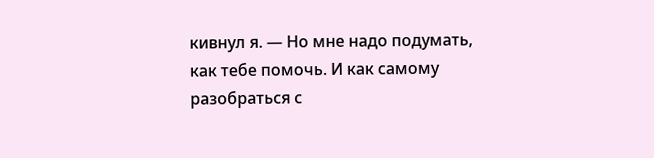кивнул я. — Но мне надо подумать, как тебе помочь. И как самому разобраться с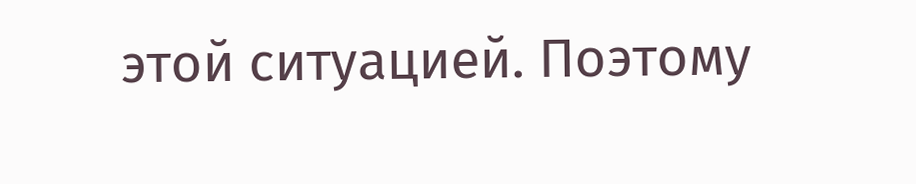этой ситуацией. Поэтому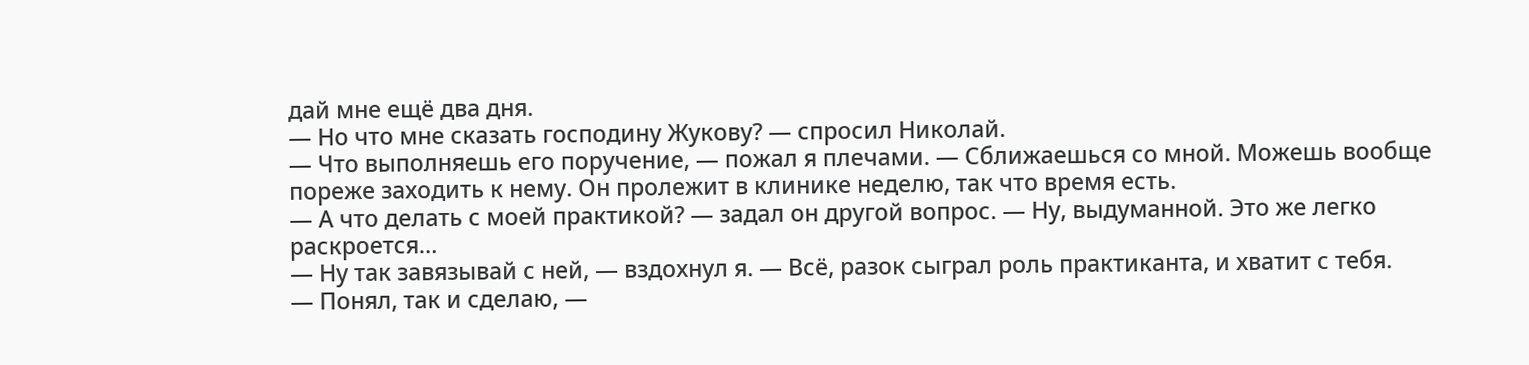дай мне ещё два дня.
— Но что мне сказать господину Жукову? — спросил Николай.
— Что выполняешь его поручение, — пожал я плечами. — Сближаешься со мной. Можешь вообще пореже заходить к нему. Он пролежит в клинике неделю, так что время есть.
— А что делать с моей практикой? — задал он другой вопрос. — Ну, выдуманной. Это же легко раскроется…
— Ну так завязывай с ней, — вздохнул я. — Всё, разок сыграл роль практиканта, и хватит с тебя.
— Понял, так и сделаю, —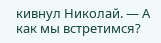кивнул Николай. — А как мы встретимся?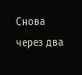Снова через два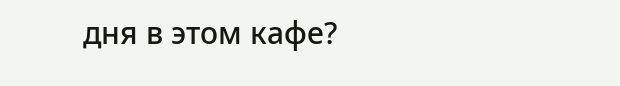дня в этом кафе?